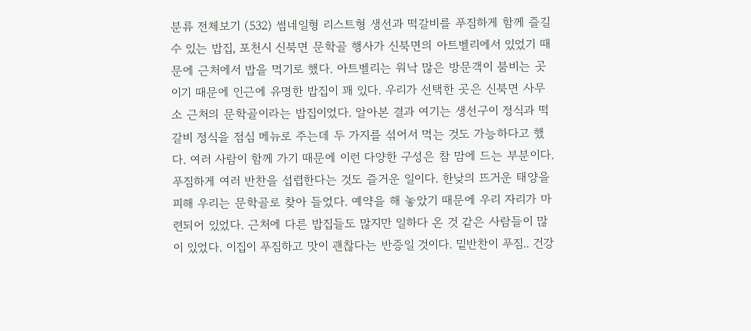분류 전체보기 (532) 썸네일형 리스트형 생선과 떡갈비를 푸짐하게 함께 즐길 수 있는 밥집, 포천시 신북면 문학골 행사가 신북면의 아트벨리에서 있었기 때문에 근처에서 밥을 먹기로 했다. 아트벨리는 워낙 많은 방문객이 붐비는 곳이기 때문에 인근에 유명한 밥집이 꽤 있다. 우리가 선택한 곳은 신북면 사무소 근처의 문학골이라는 밥집이었다. 알아본 결과 여기는 생선구이 정식과 떡갈비 정식을 점심 메뉴로 주는데 두 가지를 섞어서 먹는 것도 가능하다고 했다. 여러 사람이 함께 가기 때문에 이런 다양한 구성은 참 맘에 드는 부분이다. 푸짐하게 여러 반찬을 섭렵한다는 것도 즐거운 일이다. 한낮의 뜨거운 태양을 피해 우리는 문학골로 찾아 들었다. 예약을 해 놓았기 때문에 우리 자리가 마련되어 있었다. 근처에 다른 밥집들도 많지만 일하다 온 것 같은 사람들이 많이 있었다. 이집이 푸짐하고 맛이 괜찮다는 반증일 것이다. 밑반찬이 푸짐.. 건강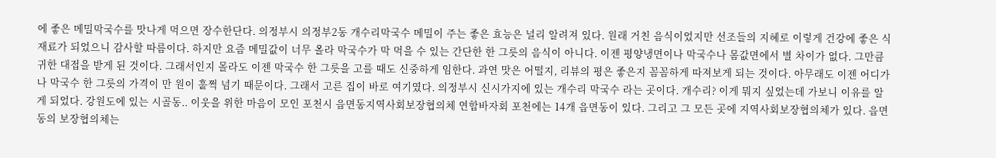에 좋은 메밀막국수를 맛나게 먹으면 장수한단다. 의정부시 의정부2동 개수리막국수 메밀이 주는 좋은 효능은 널리 알려져 있다. 원래 거친 음식이었지만 선조들의 지혜로 이렇게 건강에 좋은 식재료가 되었으니 감사할 따름이다. 하지만 요즘 메밀값이 너무 올라 막국수가 막 먹을 수 있는 간단한 한 그릇의 음식이 아니다. 이젠 평양냉면이나 막국수나 몸값면에서 별 차이가 없다. 그만큼 귀한 대접을 받게 된 것이다. 그래서인지 몰라도 이젠 막국수 한 그릇을 고를 때도 신중하게 임한다. 과연 맛은 어떨지, 리뷰의 평은 좋은지 꼼꼼하게 따져보게 되는 것이다. 아무래도 이젠 어디가나 막국수 한 그릇의 가격이 만 원이 훌쩍 넘기 때문이다. 그래서 고른 집이 바로 여기였다. 의정부시 신시가지에 있는 개수리 막국수 라는 곳이다. 개수리? 이게 뭐지 싶었는데 가보니 이유를 알게 되었다. 강원도에 있는 시골동.. 이웃을 위한 마음이 모인 포천시 읍면동지역사회보장협의체 연합바자회 포천에는 14개 읍면동이 있다. 그리고 그 모든 곳에 지역사회보장협의체가 있다. 읍면동의 보장협의체는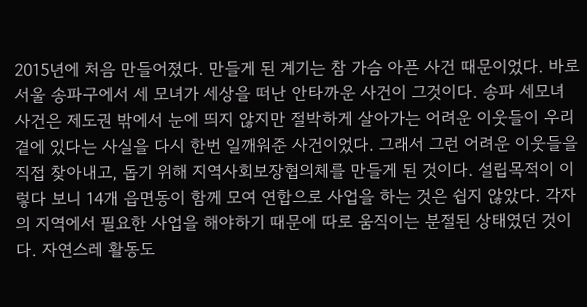2015년에 처음 만들어졌다. 만들게 된 계기는 참 가슴 아픈 사건 때문이었다. 바로 서울 송파구에서 세 모녀가 세상을 떠난 안타까운 사건이 그것이다. 송파 세모녀 사건은 제도권 밖에서 눈에 띄지 않지만 절박하게 살아가는 어려운 이웃들이 우리 곁에 있다는 사실을 다시 한번 일깨워준 사건이었다. 그래서 그런 어려운 이웃들을 직접 찾아내고, 돕기 위해 지역사회보장협의체를 만들게 된 것이다. 설립목적이 이렇다 보니 14개 읍면동이 함께 모여 연합으로 사업을 하는 것은 쉽지 않았다. 각자의 지역에서 필요한 사업을 해야하기 때문에 따로 움직이는 분절된 상태였던 것이다. 자연스레 활동도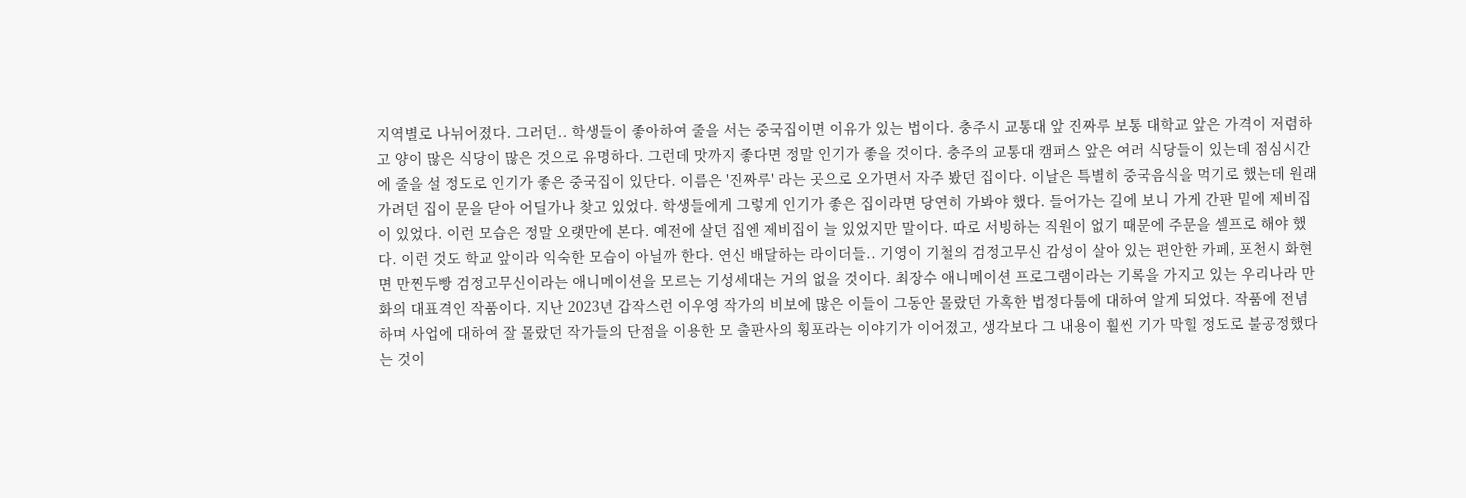지역별로 나뉘어졌다. 그러던.. 학생들이 좋아하여 줄을 서는 중국집이면 이유가 있는 법이다. 충주시 교통대 앞 진짜루 보통 대학교 앞은 가격이 저렴하고 양이 많은 식당이 많은 것으로 유명하다. 그런데 맛까지 좋다면 정말 인기가 좋을 것이다. 충주의 교통대 캠퍼스 앞은 여러 식당들이 있는데 점심시간에 줄을 설 정도로 인기가 좋은 중국집이 있단다. 이름은 '진짜루' 라는 곳으로 오가면서 자주 봤던 집이다. 이날은 특별히 중국음식을 먹기로 했는데 원래 가려던 집이 문을 닫아 어딜가나 찾고 있었다. 학생들에게 그렇게 인기가 좋은 집이라면 당연히 가봐야 했다. 들어가는 길에 보니 가게 간판 밑에 제비집이 있었다. 이런 모습은 정말 오랫만에 본다. 예전에 살던 집엔 제비집이 늘 있었지만 말이다. 따로 서빙하는 직원이 없기 때문에 주문을 셀프로 해야 했다. 이런 것도 학교 앞이라 익숙한 모습이 아닐까 한다. 연신 배달하는 라이더들.. 기영이 기철의 검정고무신 감성이 살아 있는 편안한 카페, 포천시 화현면 만찐두빵 검정고무신이라는 애니메이션을 모르는 기성세대는 거의 없을 것이다. 최장수 애니메이션 프로그램이라는 기록을 가지고 있는 우리나라 만화의 대표격인 작품이다. 지난 2023년 갑작스런 이우영 작가의 비보에 많은 이들이 그동안 몰랐던 가혹한 법정다툼에 대하여 알게 되었다. 작품에 전념하며 사업에 대하여 잘 몰랐던 작가들의 단점을 이용한 모 출판사의 횡포라는 이야기가 이어졌고, 생각보다 그 내용이 훨씬 기가 막힐 정도로 불공정했다는 것이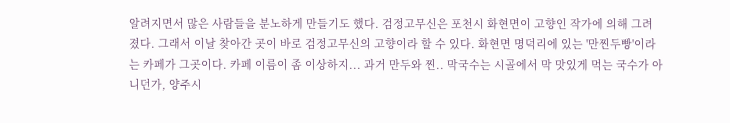알려지면서 많은 사람들을 분노하게 만들기도 했다. 검정고무신은 포천시 화현면이 고향인 작가에 의해 그려졌다. 그래서 이날 찾아간 곳이 바로 검정고무신의 고향이라 할 수 있다. 화현면 명덕리에 있는 '만찐두빵'이라는 카페가 그곳이다. 카페 이름이 좀 이상하지... 과거 만두와 찐.. 막국수는 시골에서 막 맛있게 먹는 국수가 아니던가, 양주시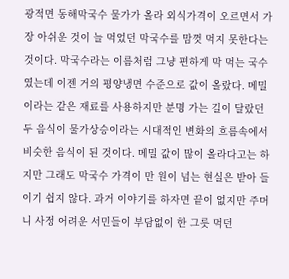광적면 동해막국수 물가가 올라 외식가격이 오르면서 가장 아쉬운 것이 늘 먹었던 막국수를 맘껏 먹지 못한다는 것이다. 막국수라는 이름처럼 그냥 편하게 막 먹는 국수였는데 이젠 거의 평양냉면 수준으로 값이 올랐다. 메밀이라는 같은 재료를 사용하지만 분명 가는 길이 달랐던 두 음식이 물가상승이라는 시대적인 변화의 흐름속에서 비슷한 음식이 된 것이다. 메밀 값이 많이 올라다고는 하지만 그래도 막국수 가격이 만 원이 넘는 현실은 받아 들이기 쉽지 않다. 과거 이야기를 하자면 끝이 없지만 주머니 사정 어려운 서민들이 부담없이 한 그릇 먹던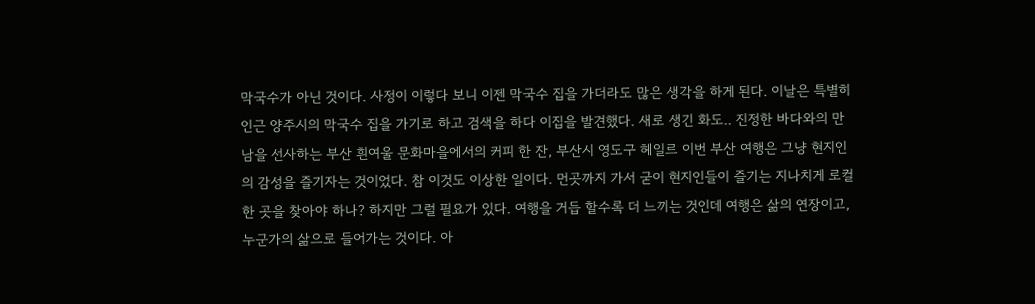막국수가 아닌 것이다. 사정이 이렇다 보니 이젠 막국수 집을 가더라도 많은 생각을 하게 된다. 이날은 특별히 인근 양주시의 막국수 집을 가기로 하고 검색을 하다 이집을 발견했다. 새로 생긴 화도.. 진정한 바다와의 만남을 선사하는 부산 흰여울 문화마을에서의 커피 한 잔, 부산시 영도구 헤일르 이번 부산 여행은 그냥 현지인의 감성을 즐기자는 것이었다. 참 이것도 이상한 일이다. 먼곳까지 가서 굳이 현지인들이 즐기는 지나치게 로컬한 곳을 찾아야 하나? 하지만 그럴 필요가 있다. 여행을 거듭 할수록 더 느끼는 것인데 여행은 삶의 연장이고, 누군가의 삶으로 들어가는 것이다. 아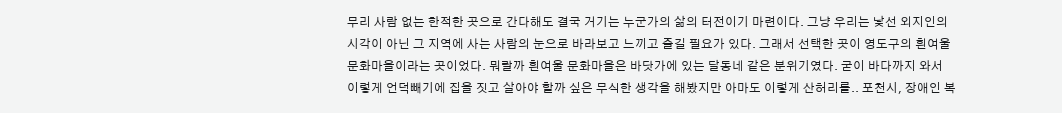무리 사람 없는 한적한 곳으로 간다해도 결국 거기는 누군가의 삶의 터전이기 마련이다. 그냥 우리는 낯선 외지인의 시각이 아닌 그 지역에 사는 사람의 눈으로 바라보고 느끼고 즐길 필요가 있다. 그래서 선택한 곳이 영도구의 흰여울 문화마을이라는 곳이었다. 뭐랄까 흰여울 문화마을은 바닷가에 있는 달동네 같은 분위기였다. 굳이 바다까지 와서 이렇게 언덕빼기에 집을 짓고 살아야 할까 싶은 무식한 생각을 해봤지만 아마도 이렇게 산허리를.. 포천시, 장애인 복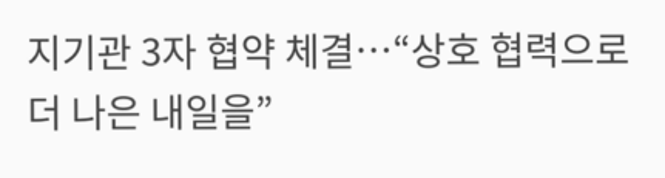지기관 3자 협약 체결…“상호 협력으로 더 나은 내일을”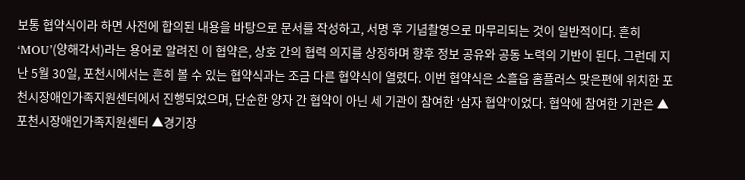보통 협약식이라 하면 사전에 합의된 내용을 바탕으로 문서를 작성하고, 서명 후 기념촬영으로 마무리되는 것이 일반적이다. 흔히 ‘MOU’(양해각서)라는 용어로 알려진 이 협약은, 상호 간의 협력 의지를 상징하며 향후 정보 공유와 공동 노력의 기반이 된다. 그런데 지난 5월 30일, 포천시에서는 흔히 볼 수 있는 협약식과는 조금 다른 협약식이 열렸다. 이번 협약식은 소흘읍 홈플러스 맞은편에 위치한 포천시장애인가족지원센터에서 진행되었으며, 단순한 양자 간 협약이 아닌 세 기관이 참여한 ‘삼자 협약’이었다. 협약에 참여한 기관은 ▲포천시장애인가족지원센터 ▲경기장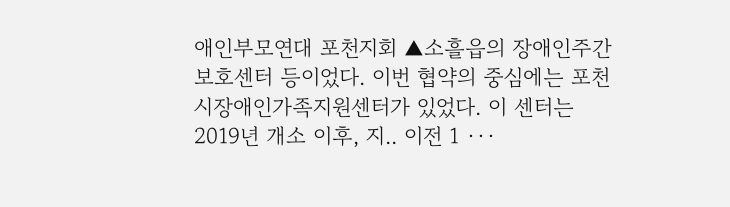애인부모연대 포천지회 ▲소흘읍의 장애인주간보호센터 등이었다. 이번 협약의 중심에는 포천시장애인가족지원센터가 있었다. 이 센터는 2019년 개소 이후, 지.. 이전 1 ···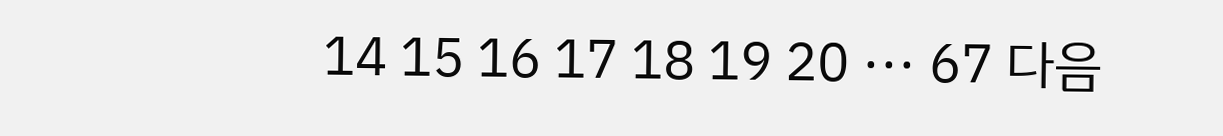14 15 16 17 18 19 20 ··· 67 다음